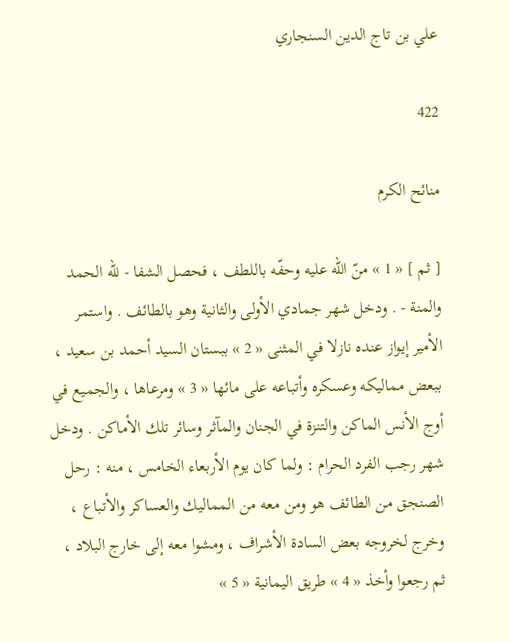علي بن تاج الدين السنجاري

422

منائح الكرم

[ ثم ] « 1 » منّ اللّه عليه وحفّه باللطف ، فحصل الشفا - للّه الحمد والمنة - . ودخل شهر جمادي الأولى والثانية وهو بالطائف . واستمر الأمير إيواز عنده نازلا في المثنى « 2 » ببستان السيد أحمد بن سعيد ، ببعض مماليكه وعسكره وأتباعه على مائها « 3 » ومرعاها ، والجميع في أوج الأنس الماكن والتنزة في الجنان والمآثر وسائر تلك الأماكن . ودخل شهر رجب الفرد الحرام : ولما كان يوم الأربعاء الخامس ، منه : رحل الصنجق من الطائف هو ومن معه من المماليك والعساكر والأتباع ، وخرج لخروجه بعض السادة الأشراف ، ومشوا معه إلى خارج البلاد ، ثم رجعوا وأخذ « 4 » طريق اليمانية « 5 »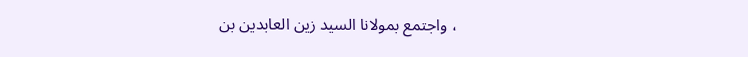، واجتمع بمولانا السيد زين العابدين بن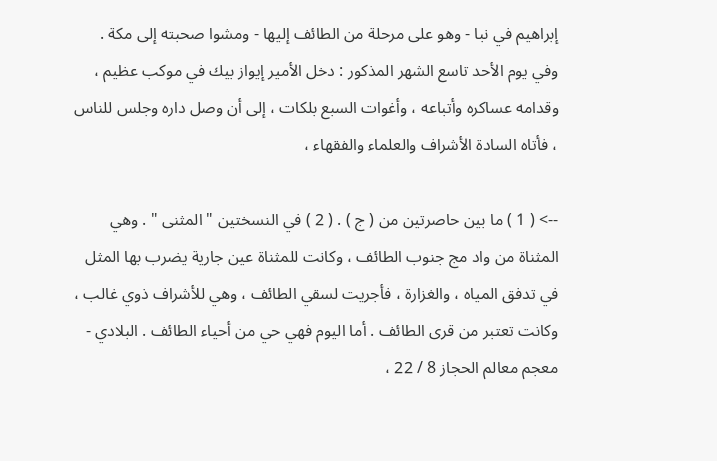إبراهيم في نبا - وهو على مرحلة من الطائف إليها - ومشوا صحبته إلى مكة . وفي يوم الأحد تاسع الشهر المذكور : دخل الأمير إيواز بيك في موكب عظيم ، وقدامه عساكره وأتباعه ، وأغوات السبع بلكات ، إلى أن وصل داره وجلس للناس ، فأتاه السادة الأشراف والعلماء والفقهاء ،

--> ( 1 ) ما بين حاصرتين من ( ج ) . ( 2 ) في النسختين " المثنى " . وهي المثناة من واد مج جنوب الطائف ، وكانت للمثناة عين جارية يضرب بها المثل في تدفق المياه ، والغزارة ، فأجريت لسقي الطائف ، وهي للأشراف ذوي غالب ، وكانت تعتبر من قرى الطائف . أما اليوم فهي حي من أحياء الطائف . البلادي - معجم معالم الحجاز 8 / 22 ،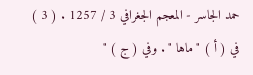حمد الجاسر - المعجم الجغرافي 3 / 1257 . ( 3 ) في ( أ ) " ماها " . وفي ( ج ) "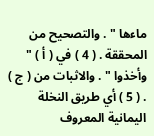ماءها " . والتصحيح من المحققة . ( 4 ) في ( أ ) " وأخذوا " . والاثبات من ( ج ) . ( 5 ) أي طريق النخلة اليمانية المعروف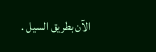الآن بطريق السيل .